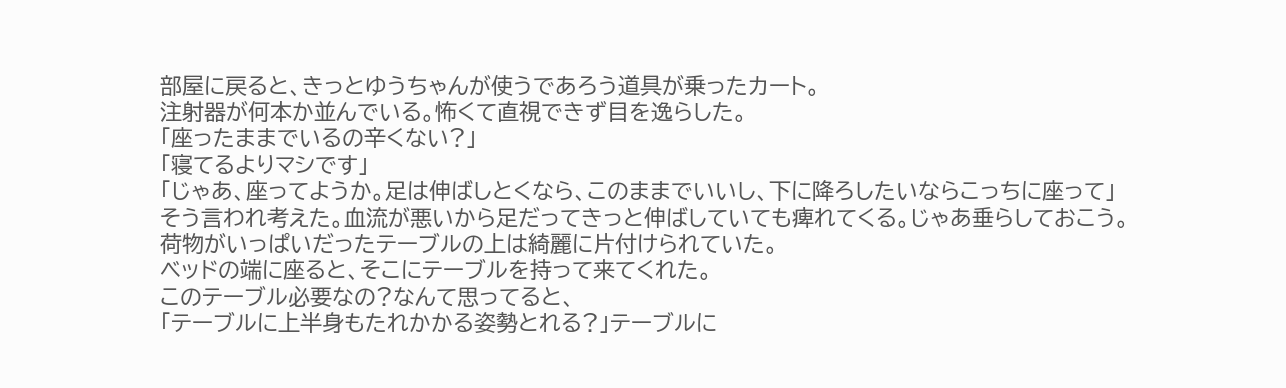部屋に戻ると、きっとゆうちゃんが使うであろう道具が乗ったカート。
注射器が何本か並んでいる。怖くて直視できず目を逸らした。
「座ったままでいるの辛くない?」
「寝てるよりマシです」
「じゃあ、座ってようか。足は伸ばしとくなら、このままでいいし、下に降ろしたいならこっちに座って」
そう言われ考えた。血流が悪いから足だってきっと伸ばしていても痺れてくる。じゃあ垂らしておこう。
荷物がいっぱいだったテーブルの上は綺麗に片付けられていた。
ベッドの端に座ると、そこにテーブルを持って来てくれた。
このテーブル必要なの?なんて思ってると、
「テーブルに上半身もたれかかる姿勢とれる?」テーブルに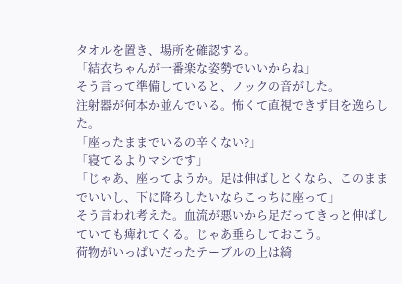タオルを置き、場所を確認する。
「結衣ちゃんが一番楽な姿勢でいいからね」
そう言って準備していると、ノックの音がした。
注射器が何本か並んでいる。怖くて直視できず目を逸らした。
「座ったままでいるの辛くない?」
「寝てるよりマシです」
「じゃあ、座ってようか。足は伸ばしとくなら、このままでいいし、下に降ろしたいならこっちに座って」
そう言われ考えた。血流が悪いから足だってきっと伸ばしていても痺れてくる。じゃあ垂らしておこう。
荷物がいっぱいだったテーブルの上は綺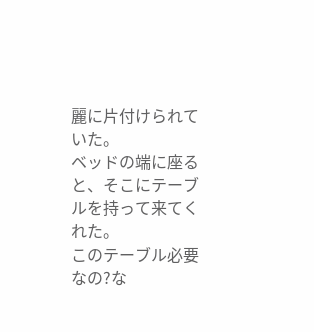麗に片付けられていた。
ベッドの端に座ると、そこにテーブルを持って来てくれた。
このテーブル必要なの?な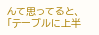んて思ってると、
「テーブルに上半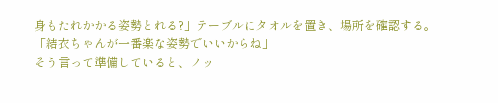身もたれかかる姿勢とれる?」テーブルにタオルを置き、場所を確認する。
「結衣ちゃんが一番楽な姿勢でいいからね」
そう言って準備していると、ノッ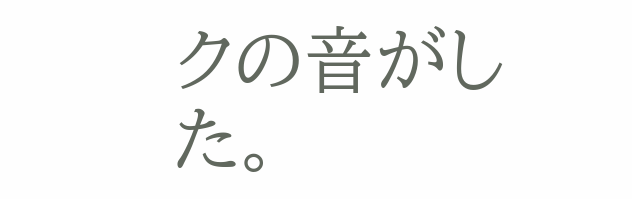クの音がした。